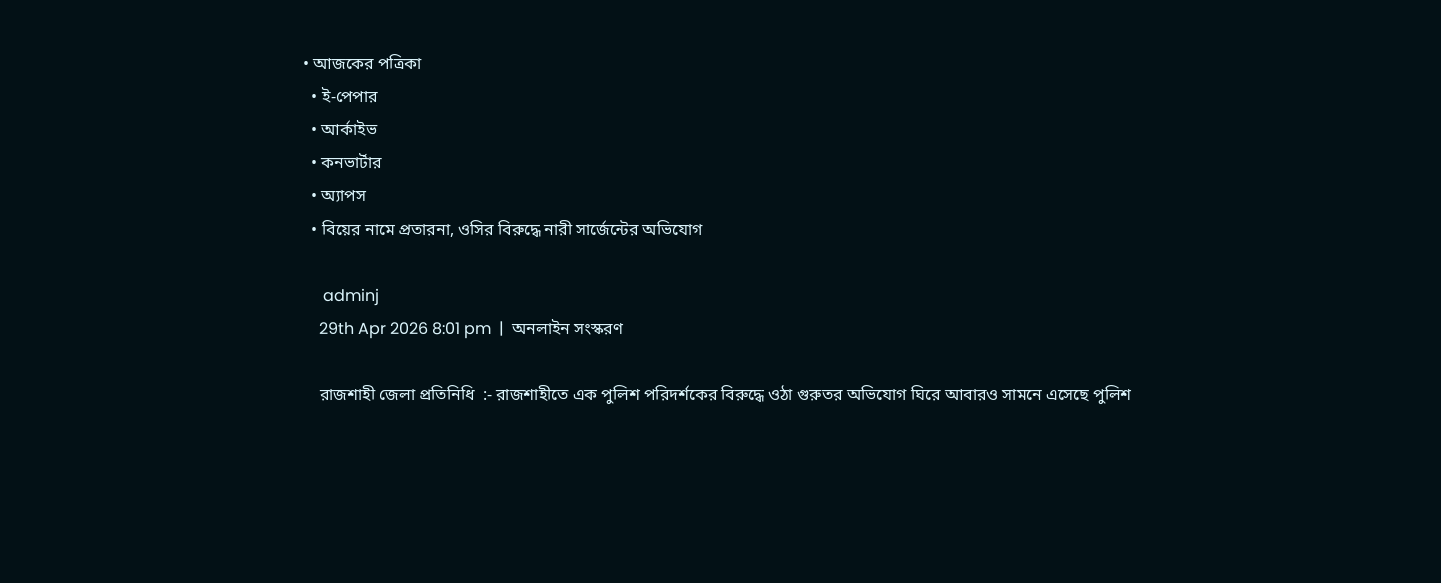• আজকের পত্রিকা
  • ই-পেপার
  • আর্কাইভ
  • কনভার্টার
  • অ্যাপস
  • বিয়ের নামে প্রতারনা, ওসির বিরুদ্ধে নারী সার্জেন্টের অভিযোগ

     adminj
    29th Apr 2026 8:01 pm  |  অনলাইন সংস্করণ

    রাজশাহী জেলা প্রতিনিধি  :- রাজশাহীতে এক পুলিশ পরিদর্শকের বিরুদ্ধে ওঠা গুরুতর অভিযোগ ঘিরে আবারও সামনে এসেছে পুলিশ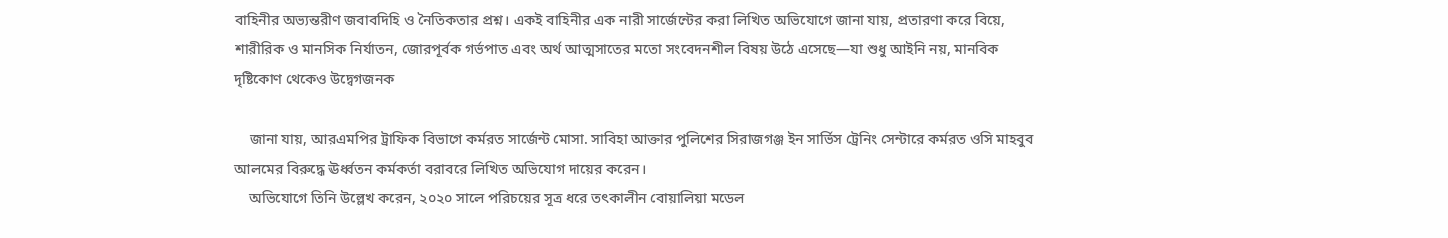বাহিনীর অভ্যন্তরীণ জবাবদিহি ও নৈতিকতার প্রশ্ন। একই বাহিনীর এক নারী সার্জেন্টের করা লিখিত অভিযোগে জানা যায়, প্রতারণা করে বিয়ে, শারীরিক ও মানসিক নির্যাতন, জোরপূর্বক গর্ভপাত এবং অর্থ আত্মসাতের মতো সংবেদনশীল বিষয় উঠে এসেছে—যা শুধু আইনি নয়, মানবিক দৃষ্টিকোণ থেকেও উদ্বেগজনক

    জানা যায়, আরএমপির ট্রাফিক বিভাগে কর্মরত সার্জেন্ট মোসা. সাবিহা আক্তার পুলিশের সিরাজগঞ্জ ইন সার্ভিস ট্রেনিং সেন্টারে কর্মরত ওসি মাহবুব আলমের বিরুদ্ধে ঊর্ধ্বতন কর্মকর্তা বরাবরে লিখিত অভিযোগ দায়ের করেন।
    অভিযোগে তিনি উল্লেখ করেন, ২০২০ সালে পরিচয়ের সূত্র ধরে তৎকালীন বোয়ালিয়া মডেল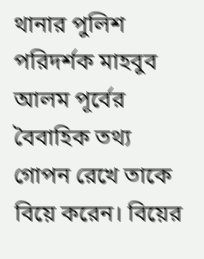থানার পুলিশ পরিদর্শক মাহবুব আলম পূর্বের বৈবাহিক তথ্য গোপন রেখে তাকে বিয়ে করেন। বিয়ের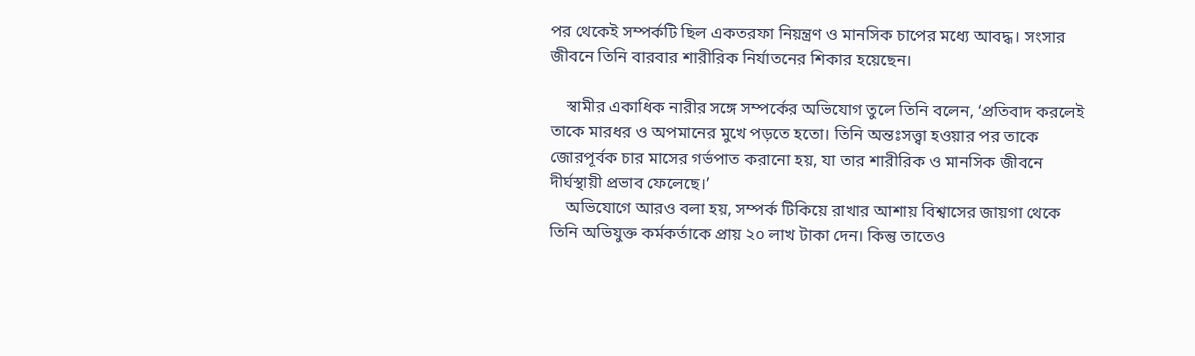পর থেকেই সম্পর্কটি ছিল একতরফা নিয়ন্ত্রণ ও মানসিক চাপের মধ্যে আবদ্ধ। সংসার জীবনে তিনি বারবার শারীরিক নির্যাতনের শিকার হয়েছেন।

    স্বামীর একাধিক নারীর সঙ্গে সম্পর্কের অভিযোগ তুলে তিনি বলেন, ‘প্রতিবাদ করলেই তাকে মারধর ও অপমানের মুখে পড়তে হতো। তিনি অন্তঃসত্ত্বা হওয়ার পর তাকে জোরপূর্বক চার মাসের গর্ভপাত করানো হয়, যা তার শারীরিক ও মানসিক জীবনে দীর্ঘস্থায়ী প্রভাব ফেলেছে।’
    অভিযোগে আরও বলা হয়, সম্পর্ক টিকিয়ে রাখার আশায় বিশ্বাসের জায়গা থেকে তিনি অভিযুক্ত কর্মকর্তাকে প্রায় ২০ লাখ টাকা দেন। কিন্তু তাতেও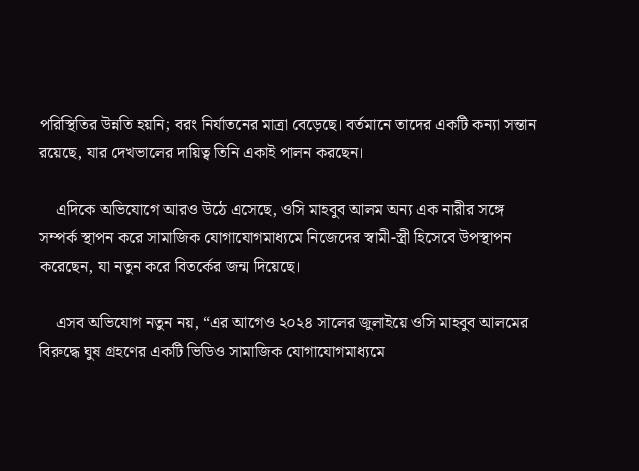পরিস্থিতির উন্নতি হয়নি; বরং নির্যাতনের মাত্রা বেড়েছে। বর্তমানে তাদের একটি কন্যা সন্তান রয়েছে, যার দেখভালের দায়িত্ব তিনি একাই পালন করছেন।

    এদিকে অভিযোগে আরও উঠে এসেছে, ওসি মাহবুব আলম অন্য এক নারীর সঙ্গে সম্পর্ক স্থাপন করে সামাজিক যোগাযোগমাধ্যমে নিজেদের স্বামী-স্ত্রী হিসেবে উপস্থাপন করেছেন, যা নতুন করে বিতর্কের জন্ম দিয়েছে।

    এসব অভিযোগ নতুন নয়, “এর আগেও ২০২৪ সালের জুলাইয়ে ওসি মাহবুব আলমের বিরুদ্ধে ঘুষ গ্রহণের একটি ভিডিও সামাজিক যোগাযোগমাধ্যমে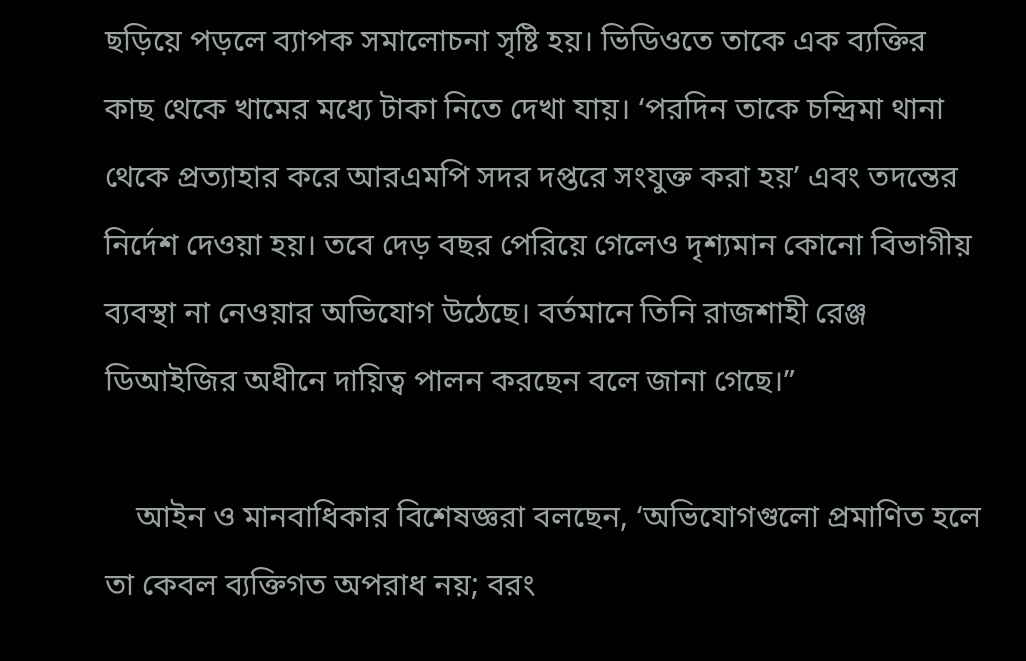ছড়িয়ে পড়লে ব্যাপক সমালোচনা সৃষ্টি হয়। ভিডিওতে তাকে এক ব্যক্তির কাছ থেকে খামের মধ্যে টাকা নিতে দেখা যায়। ‘পরদিন তাকে চন্দ্রিমা থানা থেকে প্রত্যাহার করে আরএমপি সদর দপ্তরে সংযুক্ত করা হয়’ এবং তদন্তের নির্দেশ দেওয়া হয়। তবে দেড় বছর পেরিয়ে গেলেও দৃশ্যমান কোনো বিভাগীয় ব্যবস্থা না নেওয়ার অভিযোগ উঠেছে। বর্তমানে তিনি রাজশাহী রেঞ্জ ডিআইজির অধীনে দায়িত্ব পালন করছেন বলে জানা গেছে।”

    আইন ও মানবাধিকার বিশেষজ্ঞরা বলছেন, ‘অভিযোগগুলো প্রমাণিত হলে তা কেবল ব্যক্তিগত অপরাধ নয়; বরং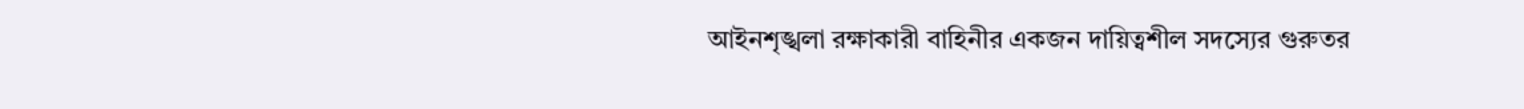আইনশৃঙ্খলা রক্ষাকারী বাহিনীর একজন দায়িত্বশীল সদস্যের গুরুতর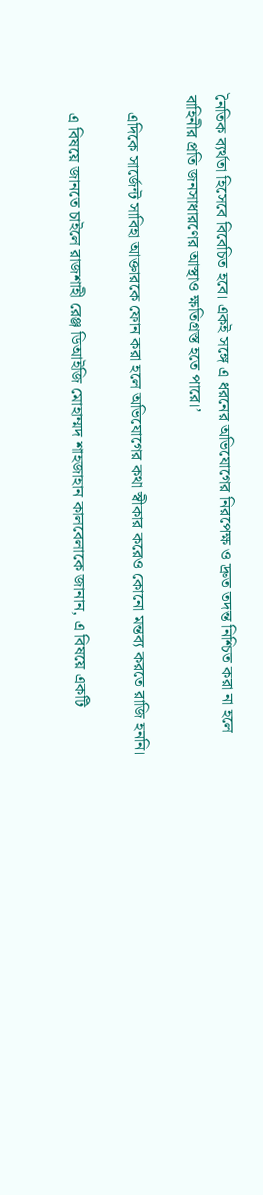নৈতিক ব্যর্থতা হিসেবে বিবেচিত হবে। একই সঙ্গে এ ধরনের অভিযোগের নিরপেক্ষ ও দ্রুত তদন্ত নিশ্চিত করা না হলে বাহিনীর প্রতি জনসাধারণের আস্থাও ক্ষতিগ্রস্ত হতে পারে।’

    এদিকে সার্জেন্ট সাবিহা আক্তারকে ফোন করা হলে অভিযোগের কথা স্বীকার করেও কোনো মন্তব্য করতে রাজি হননি।

    এ বিষয়ে জানতে চাইলে রাজশাহী রেঞ্জ ডিআইজি মোহাম্মদ শাহজাহান কালবেলাকে জানান, এ বিষয়ে একটি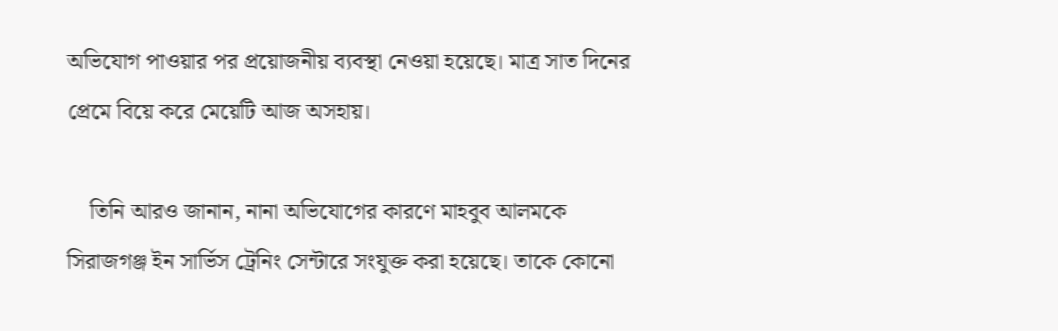অভিযোগ পাওয়ার পর প্রয়োজনীয় ব্যবস্থা নেওয়া হয়েছে। মাত্র সাত দিনের প্রেমে বিয়ে করে মেয়েটি আজ অসহায়।

    তিনি আরও জানান, নানা অভিযোগের কারণে মাহবুব আলমকে সিরাজগঞ্জ ইন সার্ভিস ট্রেনিং সেন্টারে সংযুক্ত করা হয়েছে। তাকে কোনো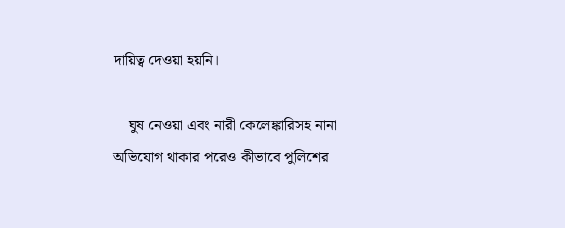দায়িত্ব দেওয়া হয়নি।

    ঘুষ নেওয়া এবং নারী কেলেঙ্কারিসহ নানা অভিযোগ থাকার পরেও কীভাবে পুলিশের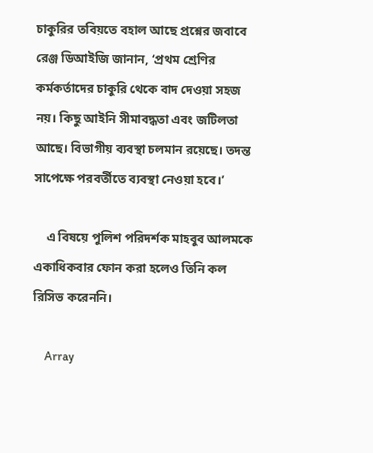চাকুরির তবিয়তে বহাল আছে প্রশ্নের জবাবে রেঞ্জ ডিআইজি জানান, ‘প্রথম শ্রেণির কর্মকর্তাদের চাকুরি থেকে বাদ দেওয়া সহজ নয়। কিছু আইনি সীমাবদ্ধতা এবং জটিলতা আছে। বিভাগীয় ব্যবস্থা চলমান রয়েছে। তদন্ত সাপেক্ষে পরবর্তীতে ব্যবস্থা নেওয়া হবে।’

    এ বিষয়ে পুলিশ পরিদর্শক মাহবুব আলমকে একাধিকবার ফোন করা হলেও তিনি কল রিসিভ করেননি।

    Array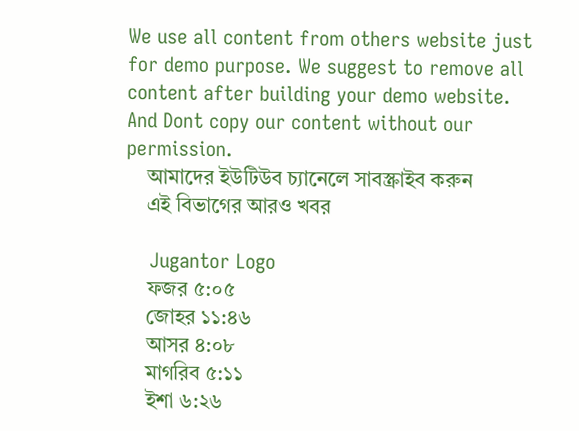We use all content from others website just for demo purpose. We suggest to remove all content after building your demo website. And Dont copy our content without our permission.
    আমাদের ইউটিউব চ্যানেলে সাবস্ক্রাইব করুন
    এই বিভাগের আরও খবর

    Jugantor Logo
    ফজর ৫:০৫
    জোহর ১১:৪৬
    আসর ৪:০৮
    মাগরিব ৫:১১
    ইশা ৬:২৬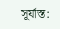সূর্যাস্ত: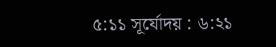৫:১১ সূর্যোদয় : ৬:২১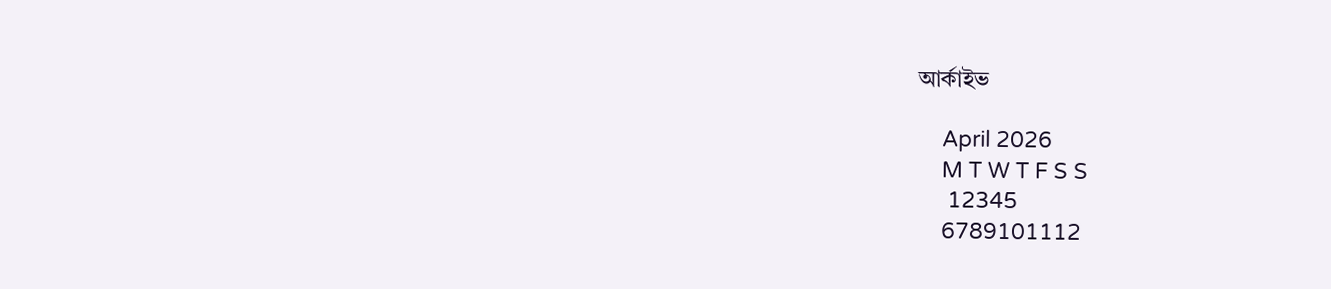আর্কাইভ

    April 2026
    M T W T F S S
     12345
    6789101112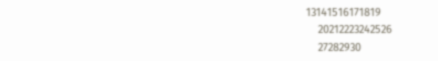13141516171819
    20212223242526
    27282930